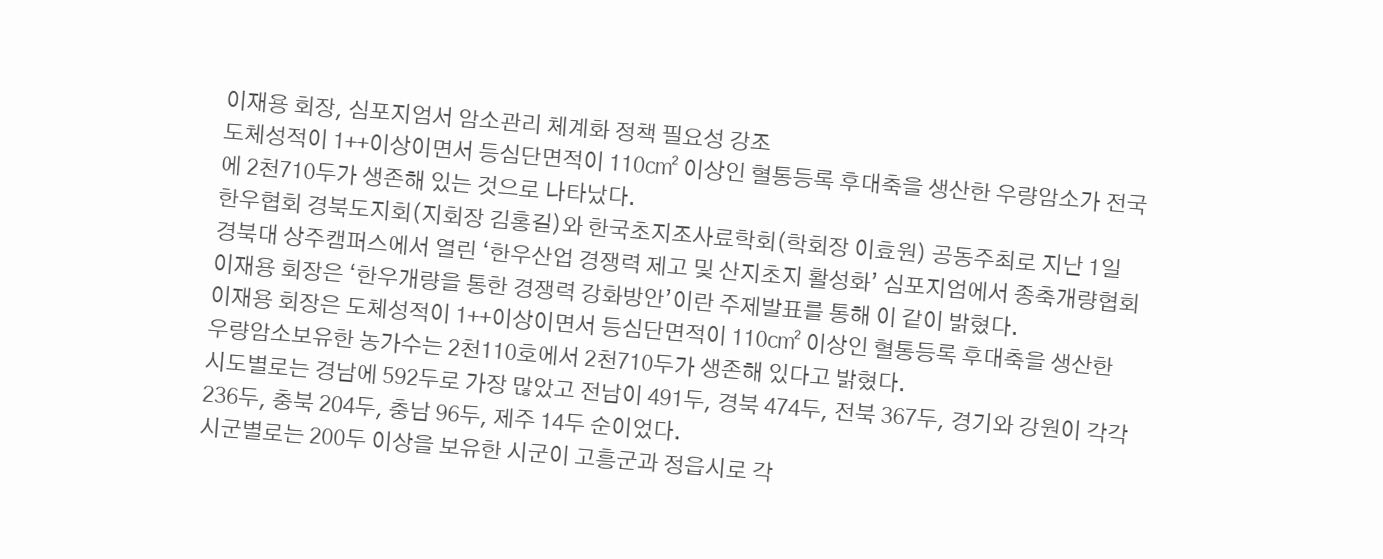이재용 회장, 심포지엄서 암소관리 체계화 정책 필요성 강조
도체성적이 1++이상이면서 등심단면적이 110㎠ 이상인 혈통등록 후대축을 생산한 우량암소가 전국에 2천710두가 생존해 있는 것으로 나타났다.
한우협회 경북도지회(지회장 김홍길)와 한국초지조사료학회(학회장 이효원) 공동주최로 지난 1일 경북대 상주캠퍼스에서 열린 ‘한우산업 경쟁력 제고 및 산지초지 활성화’ 심포지엄에서 종축개량협회 이재용 회장은 ‘한우개량을 통한 경쟁력 강화방안’이란 주제발표를 통해 이 같이 밝혔다.
이재용 회장은 도체성적이 1++이상이면서 등심단면적이 110㎠ 이상인 혈통등록 후대축을 생산한 우량암소보유한 농가수는 2천110호에서 2천710두가 생존해 있다고 밝혔다.
시도별로는 경남에 592두로 가장 많았고 전남이 491두, 경북 474두, 전북 367두, 경기와 강원이 각각 236두, 충북 204두, 충남 96두, 제주 14두 순이었다.
시군별로는 200두 이상을 보유한 시군이 고흥군과 정읍시로 각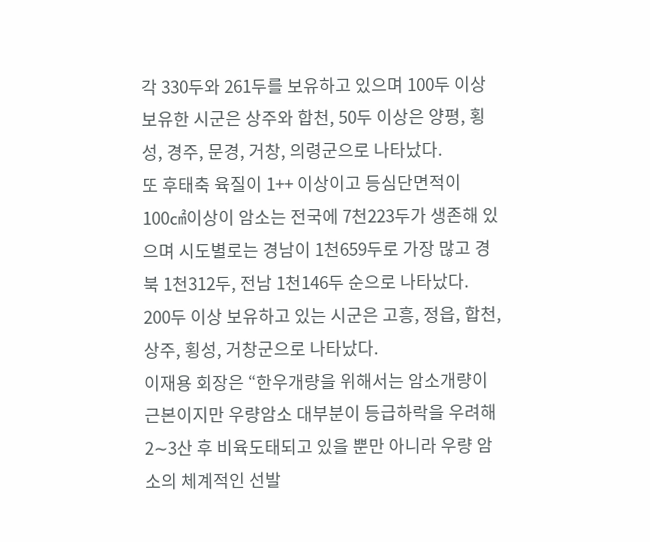각 330두와 261두를 보유하고 있으며 100두 이상 보유한 시군은 상주와 합천, 50두 이상은 양평, 횡성, 경주, 문경, 거창, 의령군으로 나타났다.
또 후태축 육질이 1++ 이상이고 등심단면적이 100㎠이상이 암소는 전국에 7천223두가 생존해 있으며 시도별로는 경남이 1천659두로 가장 많고 경북 1천312두, 전남 1천146두 순으로 나타났다.
200두 이상 보유하고 있는 시군은 고흥, 정읍, 합천, 상주, 횡성, 거창군으로 나타났다.
이재용 회장은 “한우개량을 위해서는 암소개량이 근본이지만 우량암소 대부분이 등급하락을 우려해 2∼3산 후 비육도태되고 있을 뿐만 아니라 우량 암소의 체계적인 선발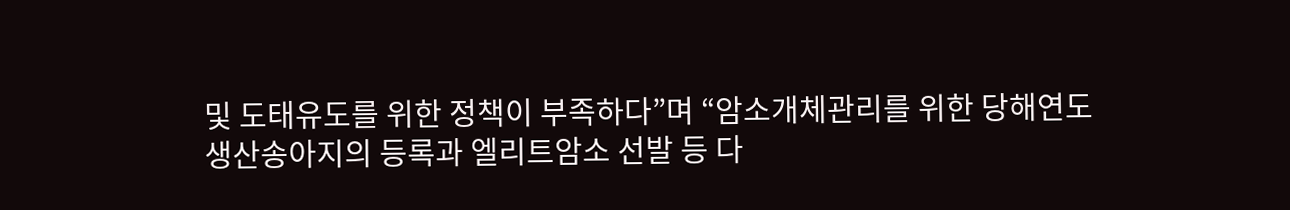및 도태유도를 위한 정책이 부족하다”며 “암소개체관리를 위한 당해연도 생산송아지의 등록과 엘리트암소 선발 등 다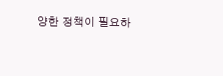양한 정책이 필요하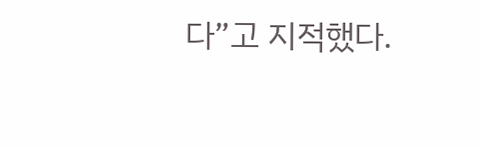다”고 지적했다.